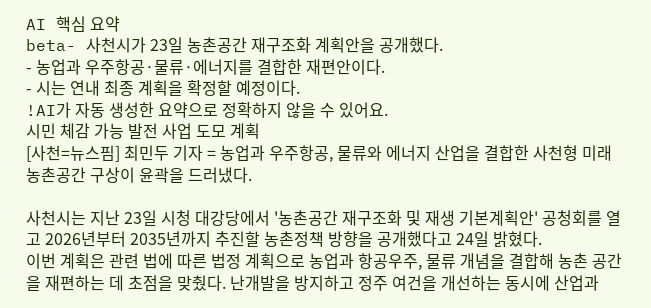AI 핵심 요약
beta- 사천시가 23일 농촌공간 재구조화 계획안을 공개했다.
- 농업과 우주항공·물류·에너지를 결합한 재편안이다.
- 시는 연내 최종 계획을 확정할 예정이다.
!AI가 자동 생성한 요약으로 정확하지 않을 수 있어요.
시민 체감 가능 발전 사업 도모 계획
[사천=뉴스핌] 최민두 기자 = 농업과 우주항공, 물류와 에너지 산업을 결합한 사천형 미래 농촌공간 구상이 윤곽을 드러냈다.

사천시는 지난 23일 시청 대강당에서 '농촌공간 재구조화 및 재생 기본계획안' 공청회를 열고 2026년부터 2035년까지 추진할 농촌정책 방향을 공개했다고 24일 밝혔다.
이번 계획은 관련 법에 따른 법정 계획으로 농업과 항공우주, 물류 개념을 결합해 농촌 공간을 재편하는 데 초점을 맞췄다. 난개발을 방지하고 정주 여건을 개선하는 동시에 산업과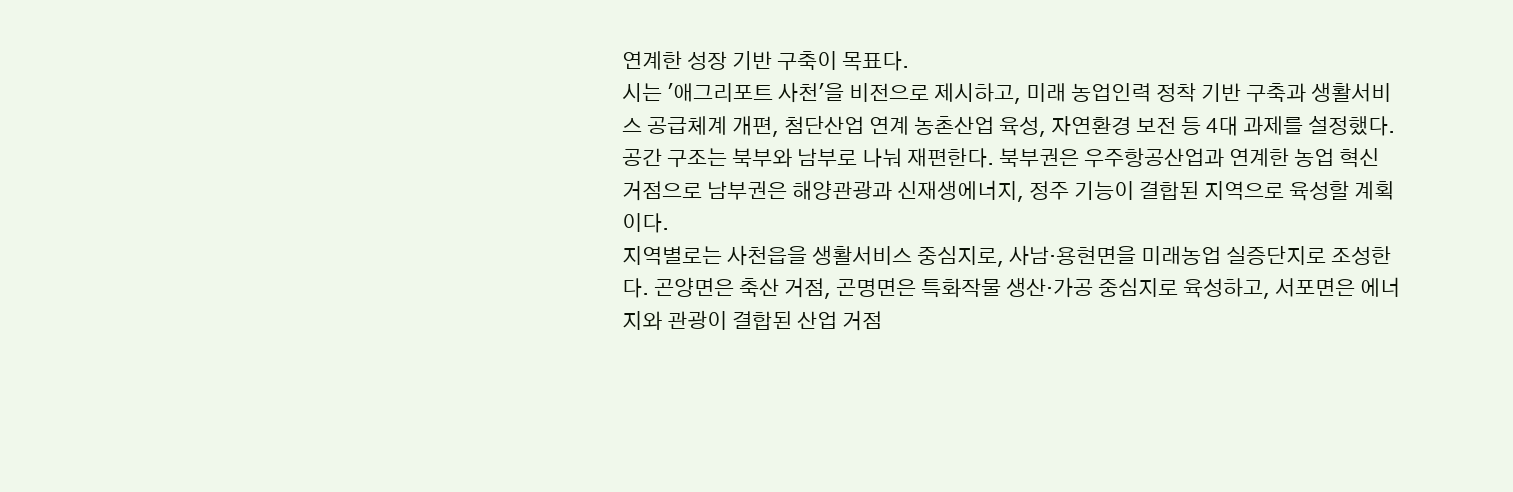연계한 성장 기반 구축이 목표다.
시는 '애그리포트 사천'을 비전으로 제시하고, 미래 농업인력 정착 기반 구축과 생활서비스 공급체계 개편, 첨단산업 연계 농촌산업 육성, 자연환경 보전 등 4대 과제를 설정했다.
공간 구조는 북부와 남부로 나눠 재편한다. 북부권은 우주항공산업과 연계한 농업 혁신 거점으로 남부권은 해양관광과 신재생에너지, 정주 기능이 결합된 지역으로 육성할 계획이다.
지역별로는 사천읍을 생활서비스 중심지로, 사남·용현면을 미래농업 실증단지로 조성한다. 곤양면은 축산 거점, 곤명면은 특화작물 생산·가공 중심지로 육성하고, 서포면은 에너지와 관광이 결합된 산업 거점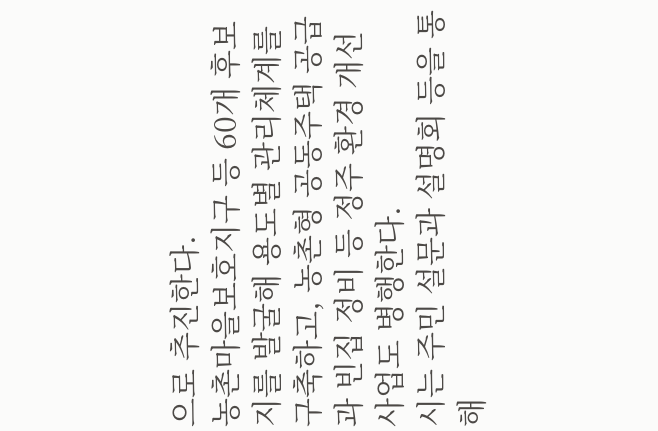으로 추진한다.
농촌마을보호지구 등 60개 후보지를 발굴해 용도별 관리체계를 구축하고, 농촌형 공동주택 공급과 빈집 정비 등 정주 환경 개선 사업도 병행한다.
시는 주민 설문과 설명회 등을 통해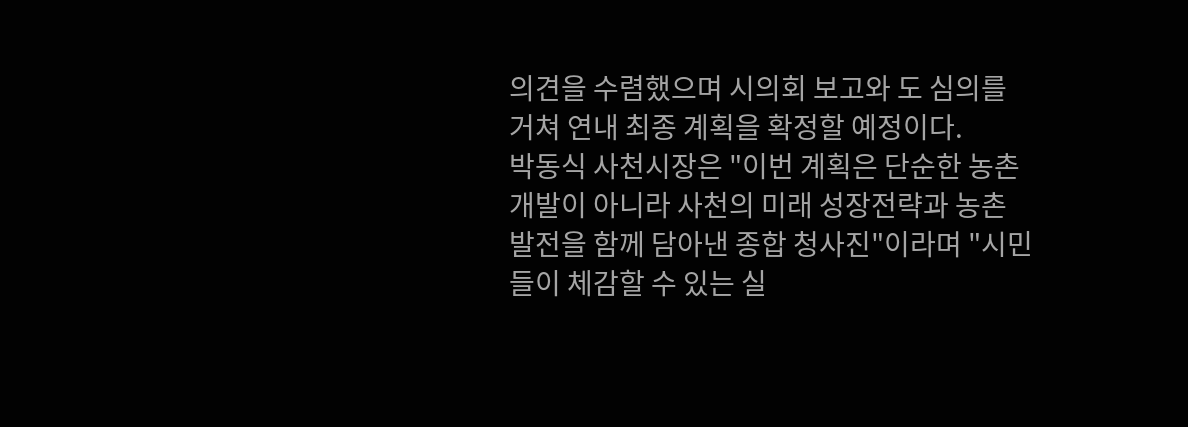의견을 수렴했으며 시의회 보고와 도 심의를 거쳐 연내 최종 계획을 확정할 예정이다.
박동식 사천시장은 "이번 계획은 단순한 농촌개발이 아니라 사천의 미래 성장전략과 농촌 발전을 함께 담아낸 종합 청사진"이라며 "시민들이 체감할 수 있는 실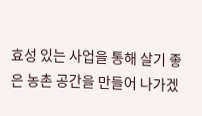효성 있는 사업을 통해 살기 좋은 농촌 공간을 만들어 나가겠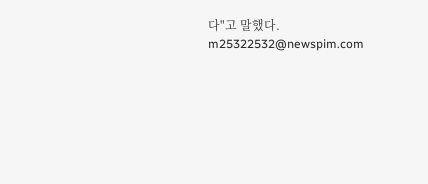다"고 말했다.
m25322532@newspim.com